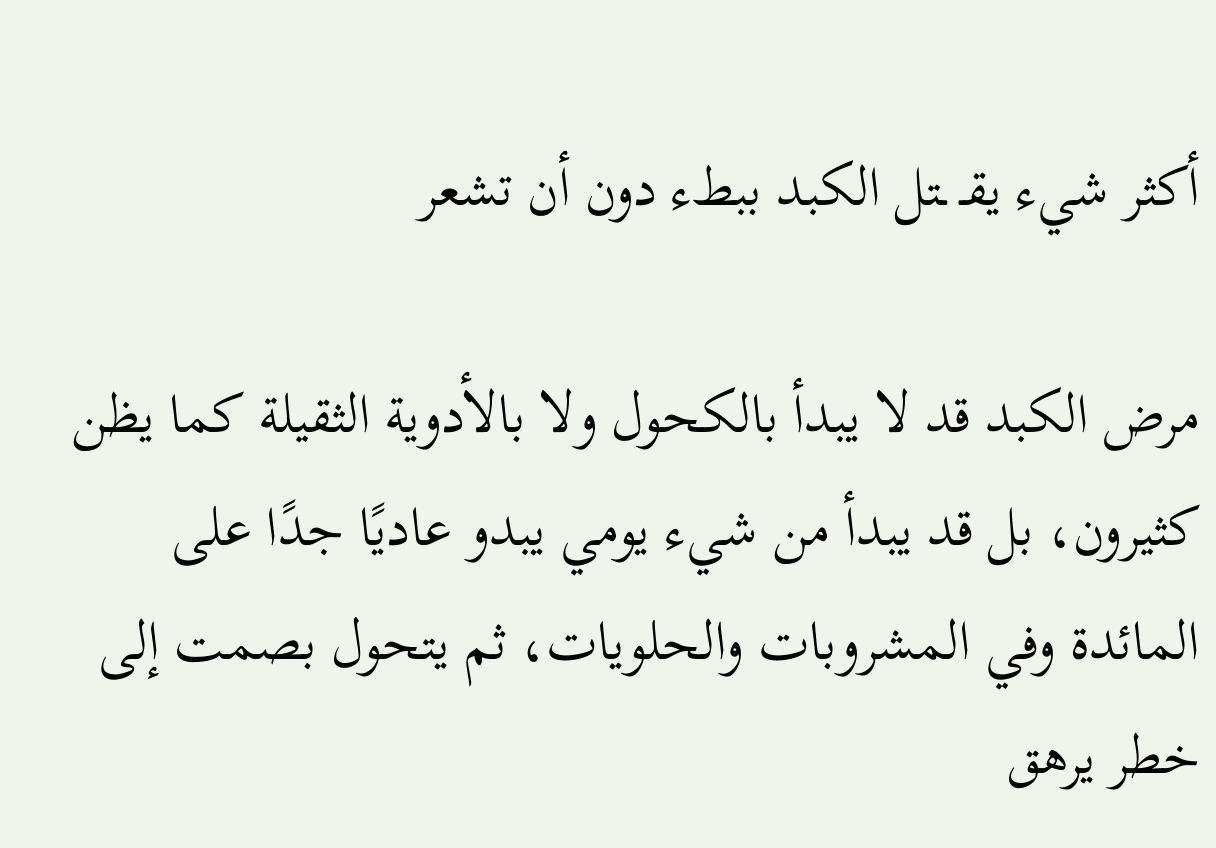أكثر شيء يقـ ـتل الكبد ببطء دون أن تشعر

مرض الكبد قد لا يبدأ بالكحول ولا بالأدوية الثقيلة كما يظن كثيرون، بل قد يبدأ من شيء يومي يبدو عاديًا جدًا على المائدة وفي المشروبات والحلويات، ثم يتحول بصمت إلى خطر يرهق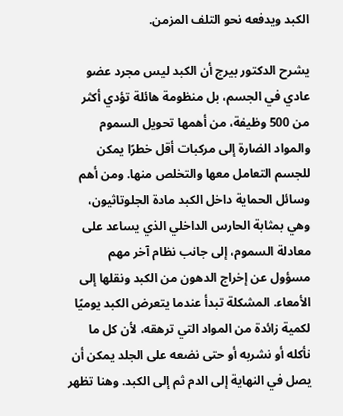الكبد ويدفعه نحو التلف المزمن.

يشرح الدكتور بيرج أن الكبد ليس مجرد عضو عادي في الجسم، بل منظومة هائلة تؤدي أكثر من 500 وظيفة، من أهمها تحويل السموم والمواد الضارة إلى مركبات أقل خطرًا يمكن للجسم التعامل معها والتخلص منها. ومن أهم وسائل الحماية داخل الكبد مادة الجلوتاثيون، وهي بمثابة الحارس الداخلي الذي يساعد على معادلة السموم، إلى جانب نظام آخر مهم مسؤول عن إخراج الدهون من الكبد ونقلها إلى الأمعاء. المشكلة تبدأ عندما يتعرض الكبد يوميًا لكمية زائدة من المواد التي ترهقه، لأن كل ما نأكله أو نشربه أو حتى نضعه على الجلد يمكن أن يصل في النهاية إلى الدم ثم إلى الكبد. وهنا تظهر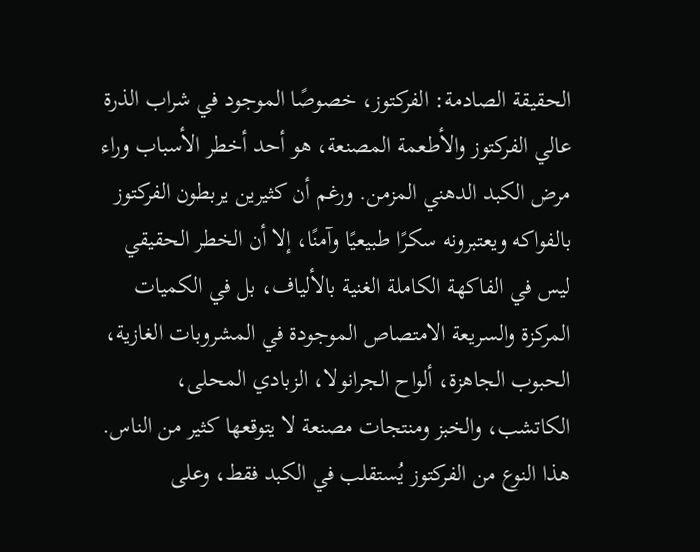الحقيقة الصادمة: الفركتوز، خصوصًا الموجود في شراب الذرة عالي الفركتوز والأطعمة المصنعة، هو أحد أخطر الأسباب وراء مرض الكبد الدهني المزمن. ورغم أن كثيرين يربطون الفركتوز بالفواكه ويعتبرونه سكرًا طبيعيًا وآمنًا، إلا أن الخطر الحقيقي ليس في الفاكهة الكاملة الغنية بالألياف، بل في الكميات المركزة والسريعة الامتصاص الموجودة في المشروبات الغازية، الحبوب الجاهزة، ألواح الجرانولا، الزبادي المحلى، الكاتشب، والخبز ومنتجات مصنعة لا يتوقعها كثير من الناس. هذا النوع من الفركتوز يُستقلب في الكبد فقط، وعلى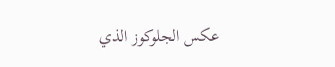عكس الجلوكوز الذي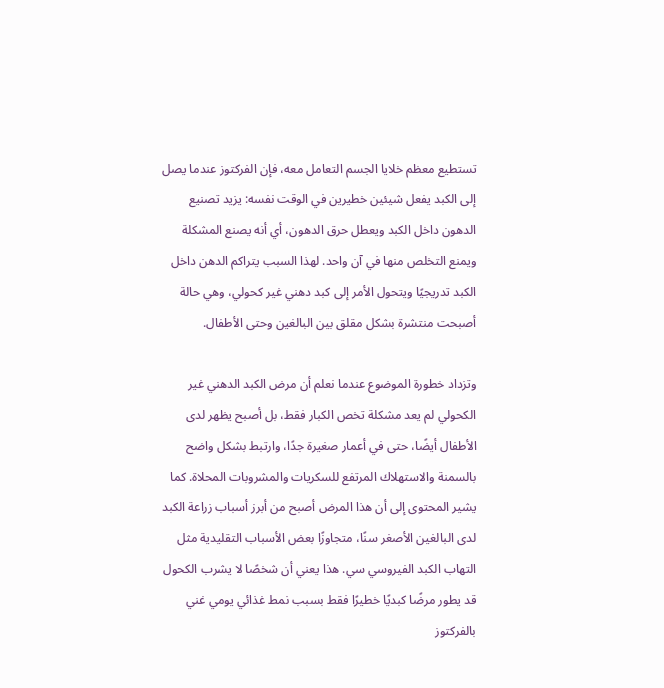تستطيع معظم خلايا الجسم التعامل معه، فإن الفركتوز عندما يصل إلى الكبد يفعل شيئين خطيرين في الوقت نفسه: يزيد تصنيع الدهون داخل الكبد ويعطل حرق الدهون، أي أنه يصنع المشكلة ويمنع التخلص منها في آن واحد. لهذا السبب يتراكم الدهن داخل الكبد تدريجيًا ويتحول الأمر إلى كبد دهني غير كحولي، وهي حالة أصبحت منتشرة بشكل مقلق بين البالغين وحتى الأطفال.

وتزداد خطورة الموضوع عندما نعلم أن مرض الكبد الدهني غير الكحولي لم يعد مشكلة تخص الكبار فقط، بل أصبح يظهر لدى الأطفال أيضًا، حتى في أعمار صغيرة جدًا، وارتبط بشكل واضح بالسمنة والاستهلاك المرتفع للسكريات والمشروبات المحلاة. كما يشير المحتوى إلى أن هذا المرض أصبح من أبرز أسباب زراعة الكبد لدى البالغين الأصغر سنًا، متجاوزًا بعض الأسباب التقليدية مثل التهاب الكبد الفيروسي سي. هذا يعني أن شخصًا لا يشرب الكحول قد يطور مرضًا كبديًا خطيرًا فقط بسبب نمط غذائي يومي غني بالفركتوز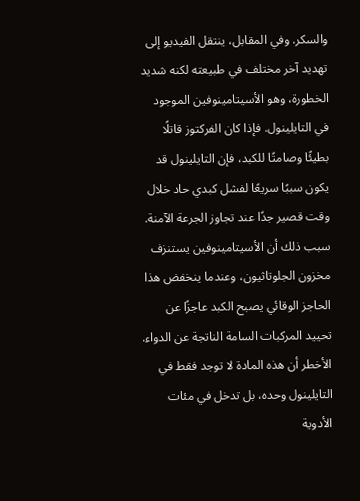والسكر. وفي المقابل، ينتقل الفيديو إلى تهديد آخر مختلف في طبيعته لكنه شديد الخطورة، وهو الأسيتامينوفين الموجود في التايلينول. فإذا كان الفركتوز قاتلًا بطيئًا وصامتًا للكبد، فإن التايلينول قد يكون سببًا سريعًا لفشل كبدي حاد خلال وقت قصير جدًا عند تجاوز الجرعة الآمنة. سبب ذلك أن الأسيتامينوفين يستنزف مخزون الجلوتاثيون، وعندما ينخفض هذا الحاجز الوقائي يصبح الكبد عاجزًا عن تحييد المركبات السامة الناتجة عن الدواء. الأخطر أن هذه المادة لا توجد فقط في التايلينول وحده، بل تدخل في مئات الأدوية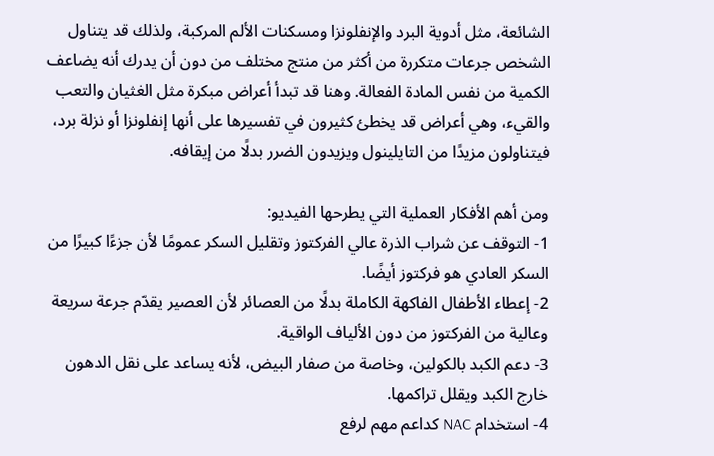الشائعة، مثل أدوية البرد والإنفلونزا ومسكنات الألم المركبة، ولذلك قد يتناول الشخص جرعات متكررة من أكثر من منتج مختلف من دون أن يدرك أنه يضاعف الكمية من نفس المادة الفعالة. وهنا قد تبدأ أعراض مبكرة مثل الغثيان والتعب والقيء، وهي أعراض قد يخطئ كثيرون في تفسيرها على أنها إنفلونزا أو نزلة برد، فيتناولون مزيدًا من التايلينول ويزيدون الضرر بدلًا من إيقافه.

ومن أهم الأفكار العملية التي يطرحها الفيديو:
1- التوقف عن شراب الذرة عالي الفركتوز وتقليل السكر عمومًا لأن جزءًا كبيرًا من السكر العادي هو فركتوز أيضًا.
2- إعطاء الأطفال الفاكهة الكاملة بدلًا من العصائر لأن العصير يقدّم جرعة سريعة وعالية من الفركتوز من دون الألياف الواقية.
3- دعم الكبد بالكولين، وخاصة من صفار البيض، لأنه يساعد على نقل الدهون خارج الكبد ويقلل تراكمها.
4- استخدام NAC كداعم مهم لرفع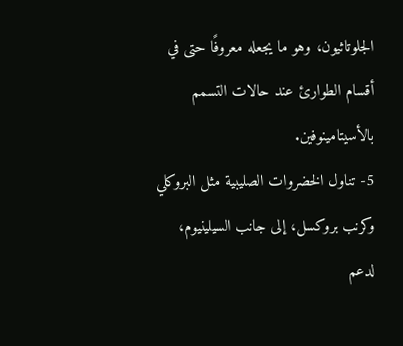الجلوتاثيون، وهو ما يجعله معروفًا حتى في أقسام الطوارئ عند حالات التسمم بالأسيتامينوفين.
5- تناول الخضروات الصليبية مثل البروكلي وكرنب بروكسل، إلى جانب السيلينيوم، لدعم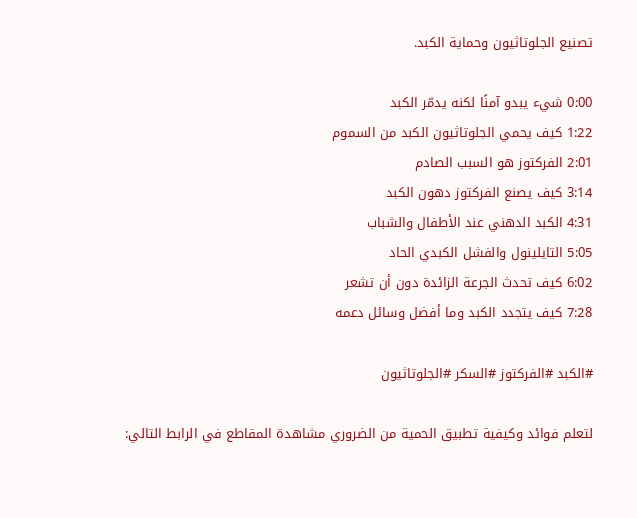تصنيع الجلوتاثيون وحماية الكبد.

0:00 شيء يبدو آمنًا لكنه يدمّر الكبد
1:22 كيف يحمي الجلوتاثيون الكبد من السموم
2:01 الفركتوز هو السبب الصادم
3:14 كيف يصنع الفركتوز دهون الكبد
4:31 الكبد الدهني عند الأطفال والشباب
5:05 التايلينول والفشل الكبدي الحاد
6:02 كيف تحدث الجرعة الزائدة دون أن تشعر
7:28 كيف يتجدد الكبد وما أفضل وسائل دعمه

#الكبد #الفركتوز #السكر #الجلوتاثيون

لتعلم فوائد وكيفية تطبيق الحمية من الضروري مشاهدة المقاطع في الرابط التالي: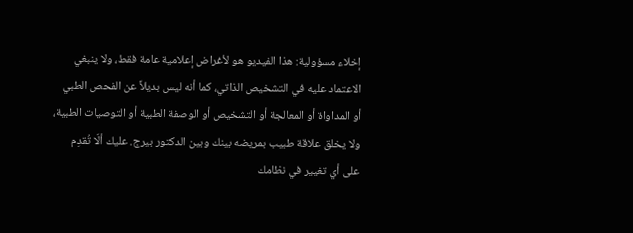إخلاء مسؤولية: هذا الفيديو هو لأغراض إعلامية عامة فقط، ولا ينبغي الاعتماد عليه في التشخيص الذاتي، كما أنه ليس بديلاً عن الفحص الطبي أو المداواة أو المعالجة أو التشخيص أو الوصفة الطبية أو التوصيات الطبية، ولا يخلق علاقة طبيب بمريضه بينك وبين الدكتور بيرج. عليك ألّا تُقدِم على أي تغيير في نظامك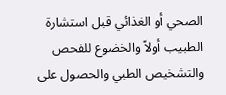الصحي أو الغذائي قبل استشارة الطبيب أولاً والخضوع للفحص والتشخيص الطبي والحصول على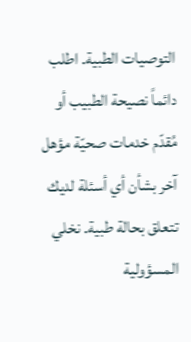التوصيات الطبية. اطلب دائماً نصيحة الطبيب أو مُقدّم خدمات صحيّة مؤهل آخر بشأن أي أسئلة لديك تتعلق بحالة طبية. نخلي المسؤولية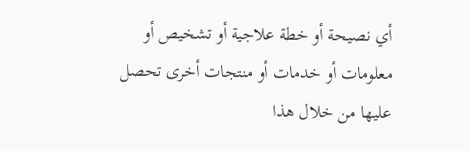أي نصيحة أو خطة علاجية أو تشخيص أو معلومات أو خدمات أو منتجات أخرى تحصل عليها من خلال هذا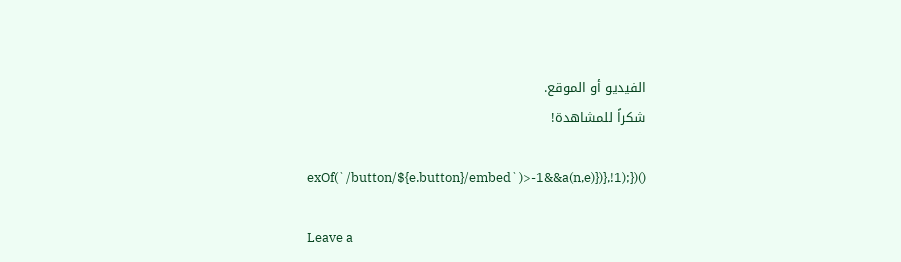الفيديو أو الموقع.
شكراً للمشاهدة!

exOf(`/button/${e.button}/embed`)>-1&&a(n,e)})},!1);})()

Leave a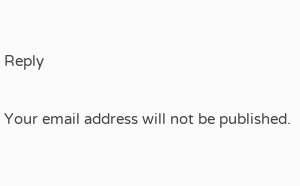Reply

Your email address will not be published.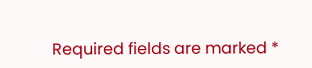Required fields are marked *